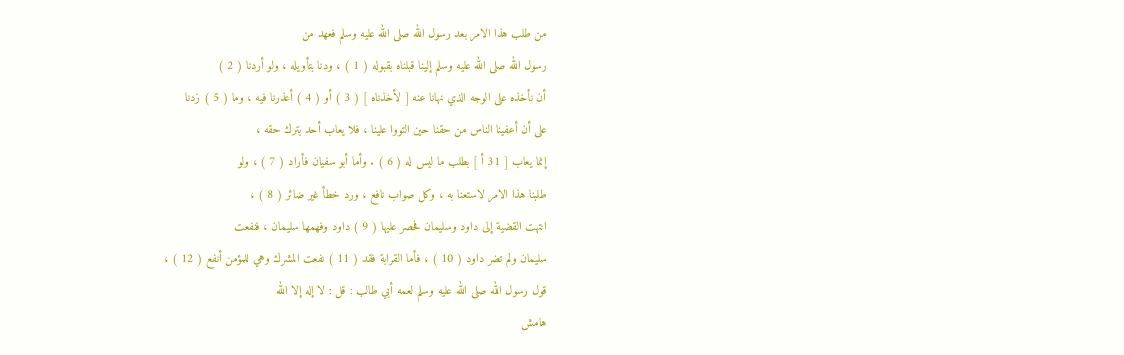من طلب هذا الامر بعد رسول الله صلى الله عليه وسلم فعهد من
رسول الله صلى الله عليه وسلم إلينا قبلناه بقبوله ( 1 ) ، ودنا بتأويله ، ولو أردنا ( 2 )
أن نأخذه على الوجه الذي نهانا عنه [ لأخذناه ] ( 3 ) أو ( 4 ) أعذرنا فيه ، وما ( 5 ) زدنا
على أن أعفينا الناس من حقنا حين التووا علينا ، فلا يعاب أحد بترك حقه ،
إنما يعاب [ 31 أ ] بطلب ما ليس له ( 6 ) . وأما أبو سفيان فأراد ( 7 ) ، ولو
طلبنا هذا الامر لاستعنا به ، وكل صواب نافع ، ورد خطأ غير ضائر ( 8 ) ،
انتهت القضية إلى داود وسليمان فحصر عليها ( 9 ) داود وفهمها سليمان ، فنفعت
سليمان ولم تضر داود ( 10 ) ، فأما القرابة فقد ( 11 ) نفعت المشرك وهي للمؤمن أنفع ( 12 ) ،
قول رسول الله صلى الله عليه وسلم لعمه أبي طالب : قل : لا إله إلا الله
هامش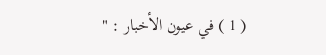( 1 ) في عيون الأخبار : "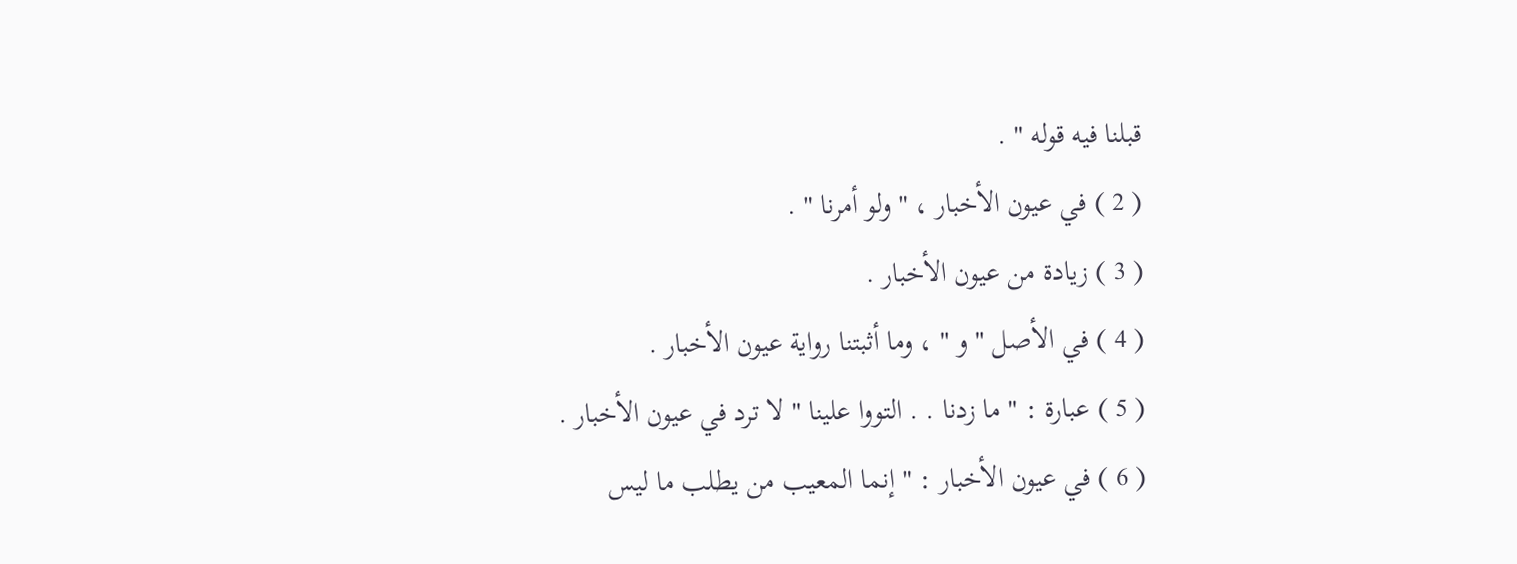قبلنا فيه قوله " .
( 2 ) في عيون الأخبار ، " ولو أمرنا " .
( 3 ) زيادة من عيون الأخبار .
( 4 ) في الأصل " و " ، وما أثبتنا رواية عيون الأخبار .
( 5 ) عبارة : " ما زدنا . . التووا علينا " لا ترد في عيون الأخبار .
( 6 ) في عيون الأخبار : " إنما المعيب من يطلب ما ليس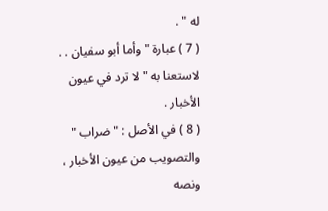له " .
( 7 ) عبارة " وأما أبو سفيان . . لاستعنا به " لا ترد في عيون الأخبار .
( 8 ) في الأصل : " ضراب " والتصويب من عيون الأخبار ، ونصه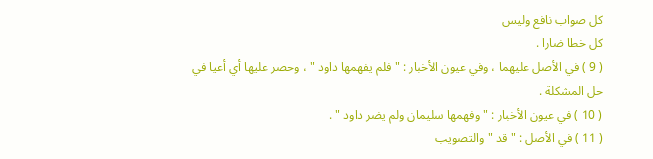كل صواب نافع وليس
كل خطا ضارا .
( 9 ) في الأصل عليهما ، وفي عيون الأخبار : " فلم يفهمها داود " ، وحصر عليها أي أعيا في
حل المشكلة .
( 10 ) في عيون الأخبار : " وفهمها سليمان ولم يضر داود " .
( 11 ) في الأصل : " قد " والتصويب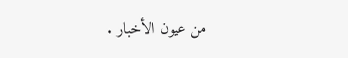من عيون الأخبار .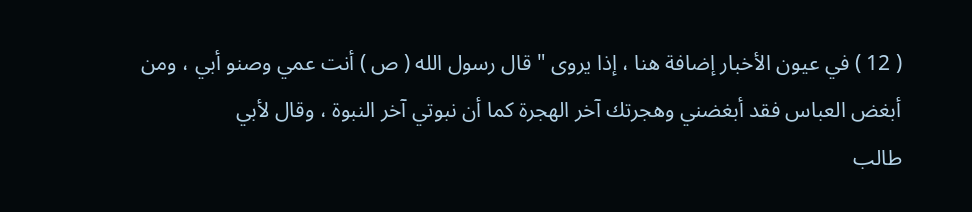( 12 ) في عيون الأخبار إضافة هنا ، إذا يروى " قال رسول الله ( ص ) أنت عمي وصنو أبي ، ومن
أبغض العباس فقد أبغضني وهجرتك آخر الهجرة كما أن نبوتي آخر النبوة ، وقال لأبي
طالب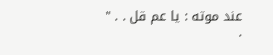عند موته : يا عم قل . . " .